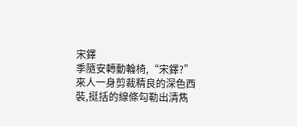宋鐸
季隨安轉動輪椅,“宋鐸?”
來人一身剪裁精良的深色西裝,挺括的線條勾勒出清雋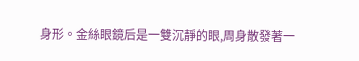身形。金絲眼鏡后是一雙沉靜的眼,周身散發著一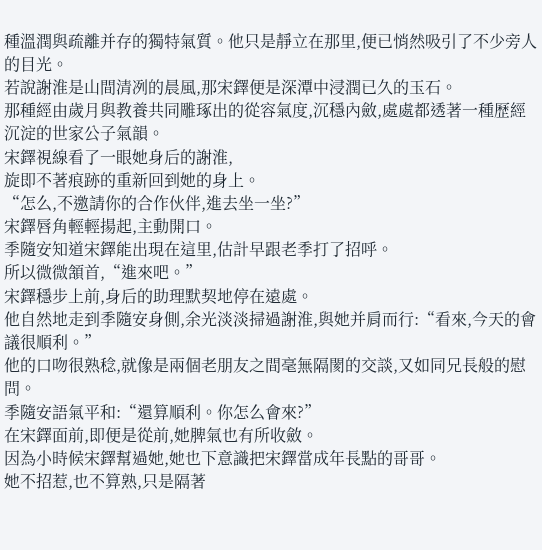種溫潤與疏離并存的獨特氣質。他只是靜立在那里,便已悄然吸引了不少旁人的目光。
若說謝淮是山間清冽的晨風,那宋鐸便是深潭中浸潤已久的玉石。
那種經由歲月與教養共同雕琢出的從容氣度,沉穩內斂,處處都透著一種歷經沉淀的世家公子氣韻。
宋鐸視線看了一眼她身后的謝淮,
旋即不著痕跡的重新回到她的身上。
“怎么,不邀請你的合作伙伴,進去坐一坐?”
宋鐸唇角輕輕揚起,主動開口。
季隨安知道宋鐸能出現在這里,估計早跟老季打了招呼。
所以微微頷首,“進來吧。”
宋鐸穩步上前,身后的助理默契地停在遠處。
他自然地走到季隨安身側,余光淡淡掃過謝淮,與她并肩而行:“看來,今天的會議很順利。”
他的口吻很熟稔,就像是兩個老朋友之間毫無隔閡的交談,又如同兄長般的慰問。
季隨安語氣平和:“還算順利。你怎么會來?”
在宋鐸面前,即便是從前,她脾氣也有所收斂。
因為小時候宋鐸幫過她,她也下意識把宋鐸當成年長點的哥哥。
她不招惹,也不算熟,只是隔著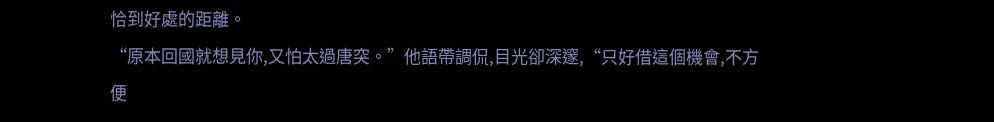恰到好處的距離。
“原本回國就想見你,又怕太過唐突。”他語帶調侃,目光卻深邃,“只好借這個機會,不方便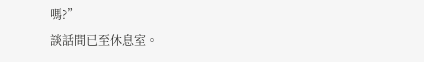嗎?”
談話間已至休息室。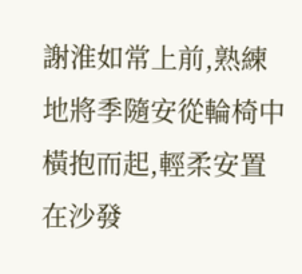謝淮如常上前,熟練地將季隨安從輪椅中橫抱而起,輕柔安置在沙發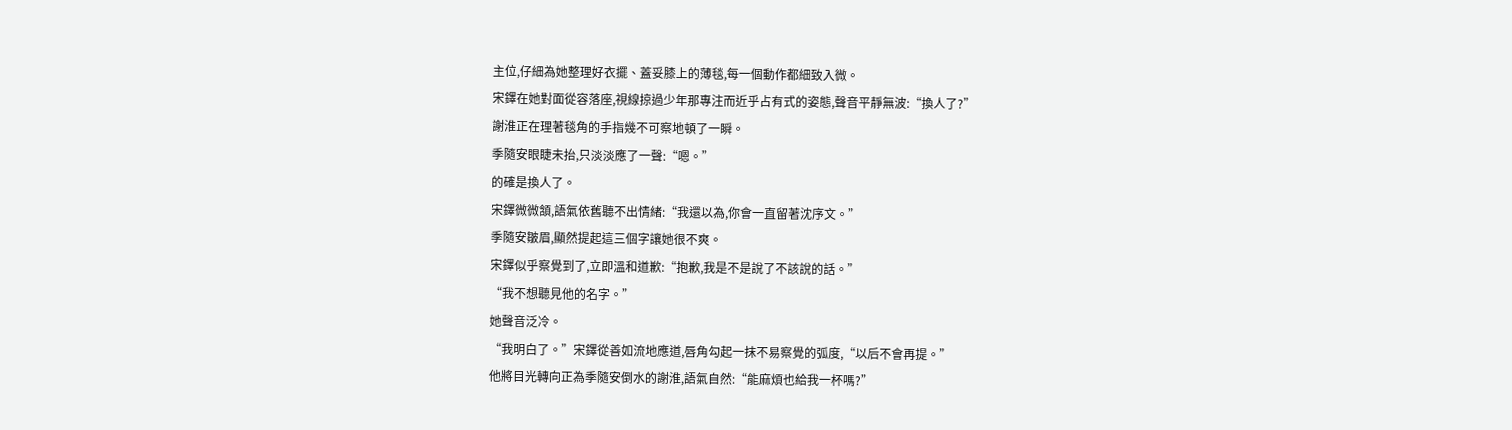主位,仔細為她整理好衣擺、蓋妥膝上的薄毯,每一個動作都細致入微。
宋鐸在她對面從容落座,視線掠過少年那專注而近乎占有式的姿態,聲音平靜無波:“換人了?”
謝淮正在理著毯角的手指幾不可察地頓了一瞬。
季隨安眼睫未抬,只淡淡應了一聲:“嗯。”
的確是換人了。
宋鐸微微頷,語氣依舊聽不出情緒:“我還以為,你會一直留著沈序文。”
季隨安皺眉,顯然提起這三個字讓她很不爽。
宋鐸似乎察覺到了,立即溫和道歉:“抱歉,我是不是說了不該說的話。”
“我不想聽見他的名字。”
她聲音泛冷。
“我明白了。”宋鐸從善如流地應道,唇角勾起一抹不易察覺的弧度,“以后不會再提。”
他將目光轉向正為季隨安倒水的謝淮,語氣自然:“能麻煩也給我一杯嗎?”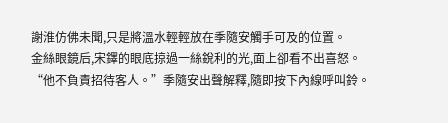謝淮仿佛未聞,只是將溫水輕輕放在季隨安觸手可及的位置。
金絲眼鏡后,宋鐸的眼底掠過一絲銳利的光,面上卻看不出喜怒。
“他不負責招待客人。”季隨安出聲解釋,隨即按下內線呼叫鈴。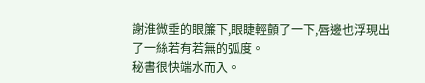謝淮微垂的眼簾下,眼睫輕顫了一下,唇邊也浮現出了一絲若有若無的弧度。
秘書很快端水而入。